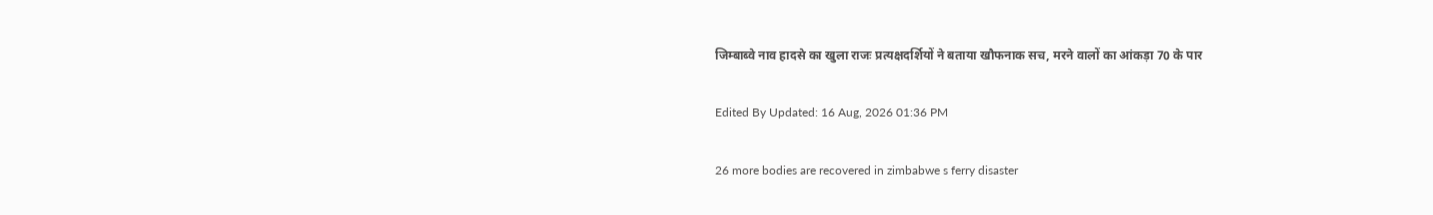जिम्बाब्वे नाव हादसे का खुला राजः प्रत्यक्षदर्शियों ने बताया खौफनाक सच, मरने वालों का आंकड़ा 70 के पार

Edited By Updated: 16 Aug, 2026 01:36 PM

26 more bodies are recovered in zimbabwe s ferry disaster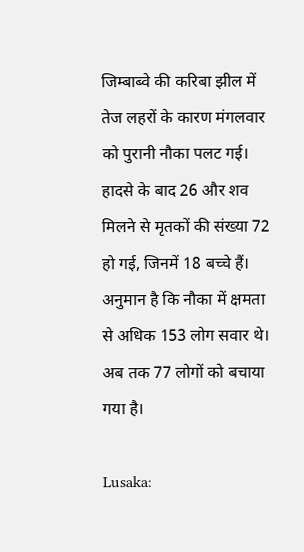जिम्बाब्वे की करिबा झील में तेज लहरों के कारण मंगलवार को पुरानी नौका पलट गई। हादसे के बाद 26 और शव मिलने से मृतकों की संख्या 72 हो गई, जिनमें 18 बच्चे हैं। अनुमान है कि नौका में क्षमता से अधिक 153 लोग सवार थे। अब तक 77 लोगों को बचाया गया है।

Lusaka: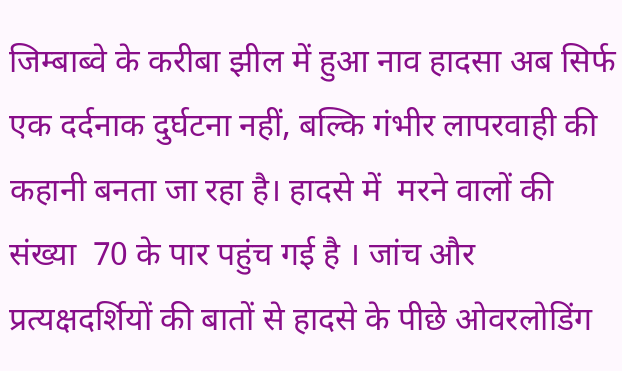जिम्बाब्वे के करीबा झील में हुआ नाव हादसा अब सिर्फ एक दर्दनाक दुर्घटना नहीं, बल्कि गंभीर लापरवाही की कहानी बनता जा रहा है। हादसे में  मरने वालों की संख्या  70 के पार पहुंच गई है । जांच और प्रत्यक्षदर्शियों की बातों से हादसे के पीछे ओवरलोडिंग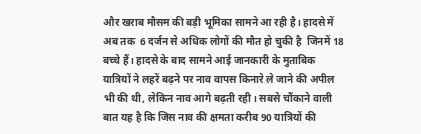और खराब मौसम की बड़ी भूमिका सामने आ रही है। हादसे में अब तक  6 दर्जन से अधिक लोगों की मौत हो चुकी है  जिनमें 18 बच्चे हैं। हादसे के बाद सामने आई जानकारी के मुताबिक यात्रियों ने लहरें बढ़ने पर नाव वापस किनारे ले जाने की अपील भी की थी, लेकिन नाव आगे बढ़ती रही। सबसे चौंकाने वाली बात यह है कि जिस नाव की क्षमता करीब 90 यात्रियों की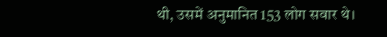थी, उसमें अनुमानित 153 लोग सवार थे।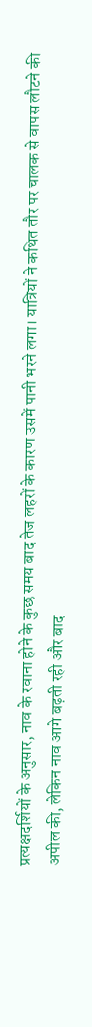प्रत्यक्षदर्शियों के अनुसार, नाव के रवाना होने के कुछ समय बाद तेज लहरों के कारण उसमें पानी भरने लगा। यात्रियों ने कथित तौर पर चालक से वापस लौटने की अपील की, लेकिन नाव आगे बढ़ती रही और बाद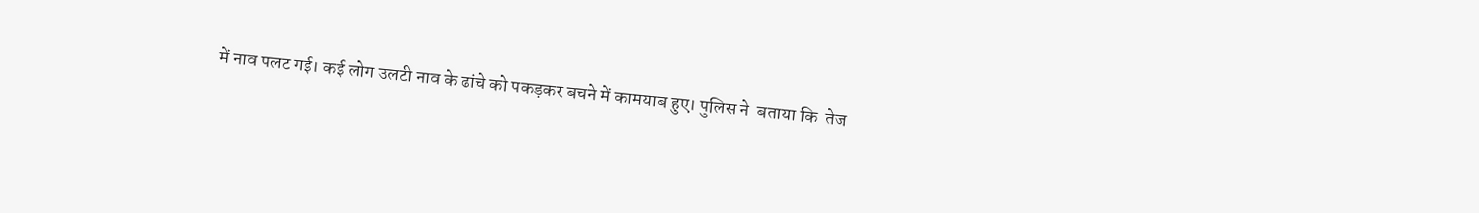में नाव पलट गई। कई लोग उलटी नाव के ढांचे को पकड़कर बचने में कामयाब हुए। पुलिस ने  बताया कि  तेज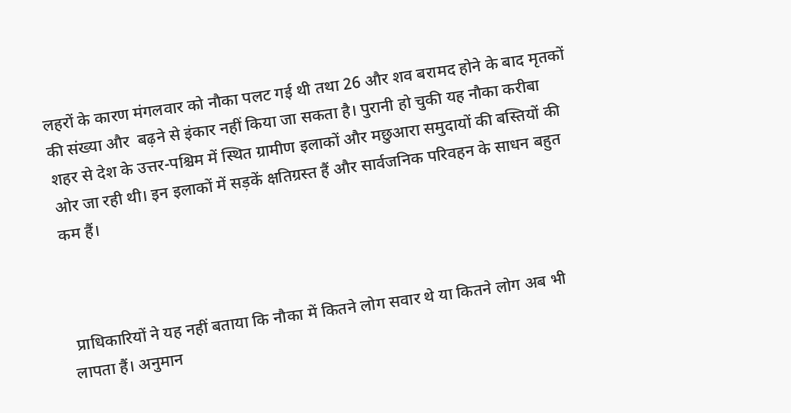लहरों के कारण मंगलवार को नौका पलट गई थी तथा 26 और शव बरामद होने के बाद मृतकों की संख्या और  बढ़ने से इंकार नहीं किया जा सकता है। पुरानी हो चुकी यह नौका करीबा शहर से देश के उत्तर-पश्चिम में स्थित ग्रामीण इलाकों और मछुआरा समुदायों की बस्तियों की ओर जा रही थी। इन इलाकों में सड़कें क्षतिग्रस्त हैं और सार्वजनिक परिवहन के साधन बहुत कम हैं।



 प्राधिकारियों ने यह नहीं बताया कि नौका में कितने लोग सवार थे या कितने लोग अब भी लापता हैं। अनुमान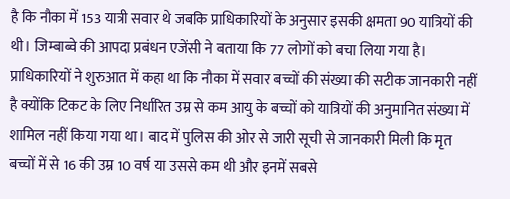है कि नौका में 153 यात्री सवार थे जबकि प्राधिकारियों के अनुसार इसकी क्षमता 90 यात्रियों की थी। जिम्बाब्वे की आपदा प्रबंधन एजेंसी ने बताया कि 77 लोगों को बचा लिया गया है। प्राधिकारियों ने शुरुआत में कहा था कि नौका में सवार बच्चों की संख्या की सटीक जानकारी नहीं है क्योंकि टिकट के लिए निर्धारित उम्र से कम आयु के बच्चों को यात्रियों की अनुमानित संख्या में शामिल नहीं किया गया था। बाद में पुलिस की ओर से जारी सूची से जानकारी मिली कि मृत बच्चों में से 16 की उम्र 10 वर्ष या उससे कम थी और इनमें सबसे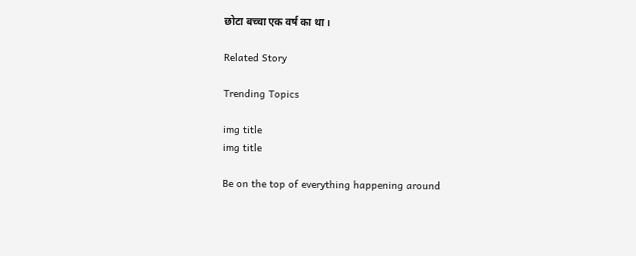छोटा बच्चा एक वर्ष का था।

Related Story

Trending Topics

img title
img title

Be on the top of everything happening around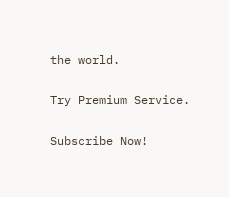the world.

Try Premium Service.

Subscribe Now!